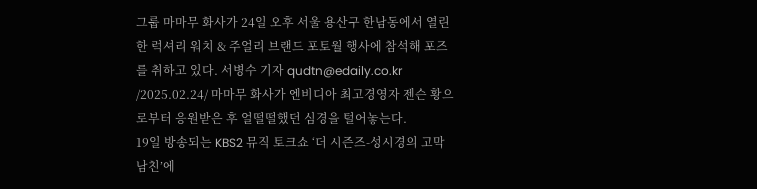그룹 마마무 화사가 24일 오후 서울 용산구 한남동에서 열린 한 럭셔리 워치 & 주얼리 브랜드 포토월 행사에 참석해 포즈를 취하고 있다. 서병수 기자 qudtn@edaily.co.kr /2025.02.24/ 마마무 화사가 엔비디아 최고경영자 젠슨 황으로부터 응원받은 후 얼떨떨했던 심경을 털어놓는다.
19일 방송되는 KBS2 뮤직 토크쇼 ‘더 시즌즈-성시경의 고막남친’에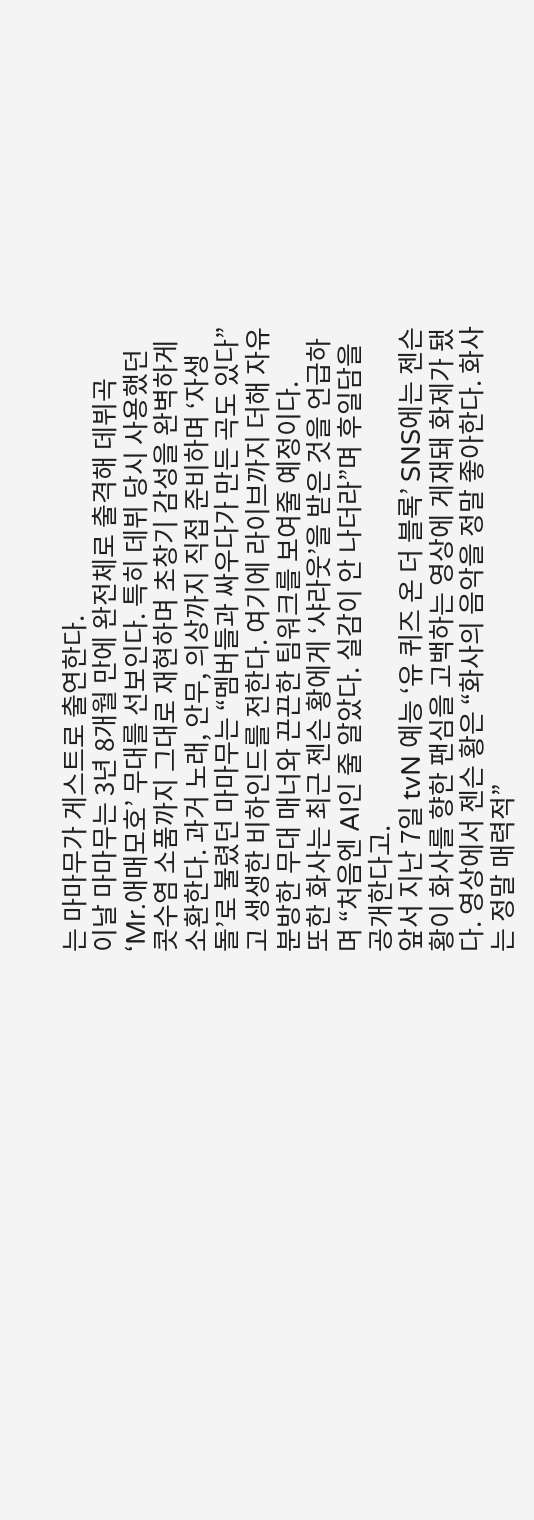는 마마무가 게스트로 출연한다.
이날 마마무는 3년 8개월 만에 완전체로 출격해 데뷔곡 ‘Mr.애매모호’ 무대를 선보인다. 특히 데뷔 당시 사용했던 콧수염 소품까지 그대로 재현하며 초창기 감성을 완벽하게 소환한다. 과거 노래, 안무, 의상까지 직접 준비하며 ‘자생돌’로 불렸던 마마무는 “멤버들과 싸우다가 만든 곡도 있다”고 생생한 비하인드를 전한다. 여기에 라이브까지 더해 자유분방한 무대 매너와 끈끈한 팀워크를 보여줄 예정이다.
또한 화사는 최근 젠슨 황에게 ‘샤라웃’을 받은 것을 언급하며 “처음엔 AI인 줄 알았다. 실감이 안 나더라”며 후일담을 공개한다고.
앞서 지난 7일 tvN 예능 ‘유 퀴즈 온 더 블록’ SNS에는 젠슨 황이 화사를 향한 팬심을 고백하는 영상에 게재돼 화제가 됐다. 영상에서 젠슨 황은 “화사의 음악을 정말 좋아한다. 화사는 정말 매력적”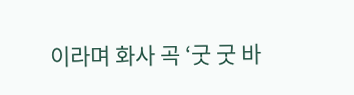이라며 화사 곡 ‘굿 굿 바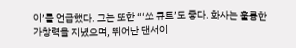이’를 언급했다. 그는 또한 “‘쏘 큐트’도 좋다. 화사는 훌륭한 가창력을 지녔으며, 뛰어난 댄서이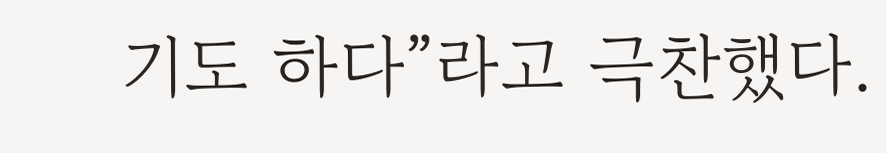기도 하다”라고 극찬했다.